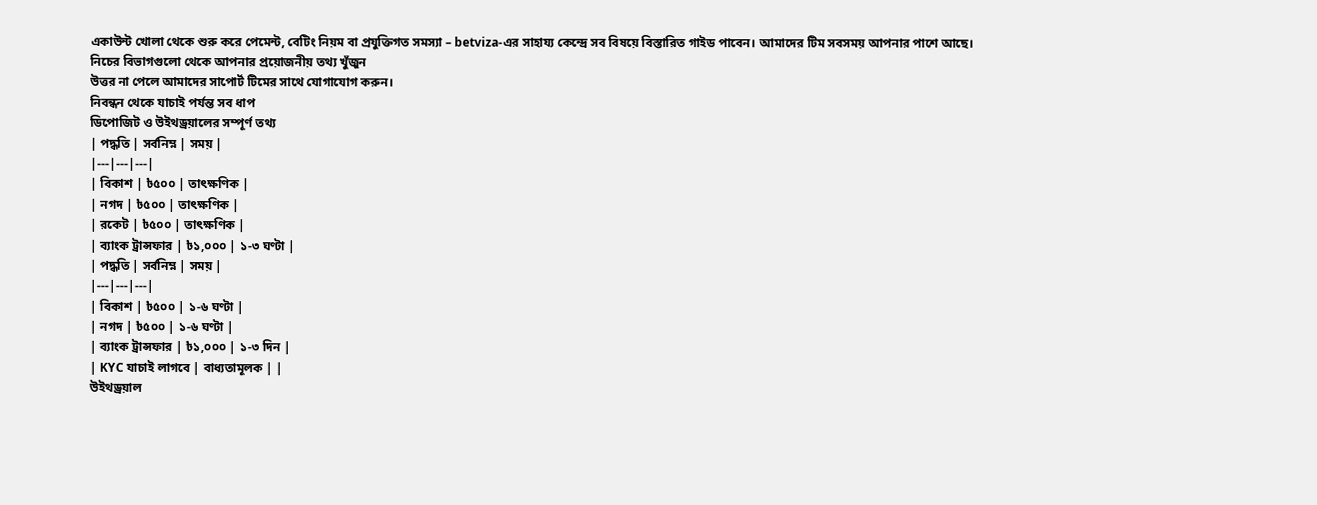একাউন্ট খোলা থেকে শুরু করে পেমেন্ট, বেটিং নিয়ম বা প্রযুক্তিগত সমস্যা – betviza-এর সাহায্য কেন্দ্রে সব বিষয়ে বিস্তারিত গাইড পাবেন। আমাদের টিম সবসময় আপনার পাশে আছে।
নিচের বিভাগগুলো থেকে আপনার প্রয়োজনীয় তথ্য খুঁজুন
উত্তর না পেলে আমাদের সাপোর্ট টিমের সাথে যোগাযোগ করুন।
নিবন্ধন থেকে যাচাই পর্যন্ত সব ধাপ
ডিপোজিট ও উইথড্রয়ালের সম্পূর্ণ তথ্য
| পদ্ধতি | সর্বনিম্ন | সময় |
|---|---|---|
| বিকাশ | ৳৫০০ | তাৎক্ষণিক |
| নগদ | ৳৫০০ | তাৎক্ষণিক |
| রকেট | ৳৫০০ | তাৎক্ষণিক |
| ব্যাংক ট্রান্সফার | ৳১,০০০ | ১-৩ ঘণ্টা |
| পদ্ধতি | সর্বনিম্ন | সময় |
|---|---|---|
| বিকাশ | ৳৫০০ | ১-৬ ঘণ্টা |
| নগদ | ৳৫০০ | ১-৬ ঘণ্টা |
| ব্যাংক ট্রান্সফার | ৳১,০০০ | ১-৩ দিন |
| KYC যাচাই লাগবে | বাধ্যতামূলক | |
উইথড্রয়াল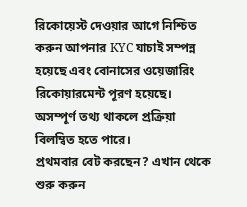রিকোয়েস্ট দেওয়ার আগে নিশ্চিত করুন আপনার KYC যাচাই সম্পন্ন হয়েছে এবং বোনাসের ওয়েজারিং রিকোয়ারমেন্ট পূরণ হয়েছে। অসম্পূর্ণ তথ্য থাকলে প্রক্রিয়া বিলম্বিত হতে পারে।
প্রথমবার বেট করছেন? এখান থেকে শুরু করুন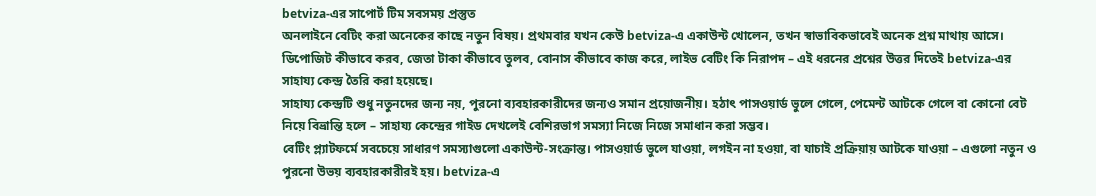betviza-এর সাপোর্ট টিম সবসময় প্রস্তুত
অনলাইনে বেটিং করা অনেকের কাছে নতুন বিষয়। প্রথমবার যখন কেউ betviza-এ একাউন্ট খোলেন, তখন স্বাভাবিকভাবেই অনেক প্রশ্ন মাথায় আসে। ডিপোজিট কীভাবে করব, জেতা টাকা কীভাবে তুলব, বোনাস কীভাবে কাজ করে, লাইভ বেটিং কি নিরাপদ – এই ধরনের প্রশ্নের উত্তর দিতেই betviza-এর সাহায্য কেন্দ্র তৈরি করা হয়েছে।
সাহায্য কেন্দ্রটি শুধু নতুনদের জন্য নয়, পুরনো ব্যবহারকারীদের জন্যও সমান প্রয়োজনীয়। হঠাৎ পাসওয়ার্ড ভুলে গেলে, পেমেন্ট আটকে গেলে বা কোনো বেট নিয়ে বিভ্রান্তি হলে – সাহায্য কেন্দ্রের গাইড দেখলেই বেশিরভাগ সমস্যা নিজে নিজে সমাধান করা সম্ভব।
বেটিং প্ল্যাটফর্মে সবচেয়ে সাধারণ সমস্যাগুলো একাউন্ট-সংক্রান্ত। পাসওয়ার্ড ভুলে যাওয়া, লগইন না হওয়া, বা যাচাই প্রক্রিয়ায় আটকে যাওয়া – এগুলো নতুন ও পুরনো উভয় ব্যবহারকারীরই হয়। betviza-এ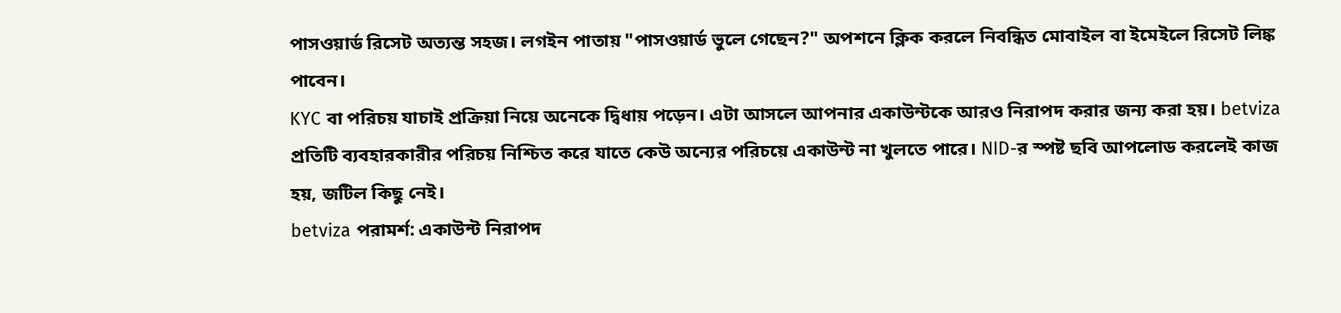পাসওয়ার্ড রিসেট অত্যন্ত সহজ। লগইন পাতায় "পাসওয়ার্ড ভুলে গেছেন?" অপশনে ক্লিক করলে নিবন্ধিত মোবাইল বা ইমেইলে রিসেট লিঙ্ক পাবেন।
KYC বা পরিচয় যাচাই প্রক্রিয়া নিয়ে অনেকে দ্বিধায় পড়েন। এটা আসলে আপনার একাউন্টকে আরও নিরাপদ করার জন্য করা হয়। betviza প্রতিটি ব্যবহারকারীর পরিচয় নিশ্চিত করে যাতে কেউ অন্যের পরিচয়ে একাউন্ট না খুলতে পারে। NID-র স্পষ্ট ছবি আপলোড করলেই কাজ হয়, জটিল কিছু নেই।
betviza পরামর্শ: একাউন্ট নিরাপদ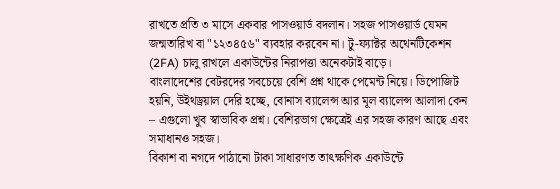রাখতে প্রতি ৩ মাসে একবার পাসওয়ার্ড বদলান। সহজ পাসওয়ার্ড যেমন জন্মতারিখ বা "১২৩৪৫৬" ব্যবহার করবেন না। টু-ফ্যাক্টর অথেনটিকেশন (2FA) চালু রাখলে একাউন্টের নিরাপত্তা অনেকটাই বাড়ে।
বাংলাদেশের বেটরদের সবচেয়ে বেশি প্রশ্ন থাকে পেমেন্ট নিয়ে। ডিপোজিট হয়নি, উইথড্রয়াল দেরি হচ্ছে, বোনাস ব্যালেন্স আর মূল ব্যালেন্স আলাদা কেন – এগুলো খুব স্বাভাবিক প্রশ্ন। বেশিরভাগ ক্ষেত্রেই এর সহজ কারণ আছে এবং সমাধানও সহজ।
বিকাশ বা নগদে পাঠানো টাকা সাধারণত তাৎক্ষণিক একাউন্টে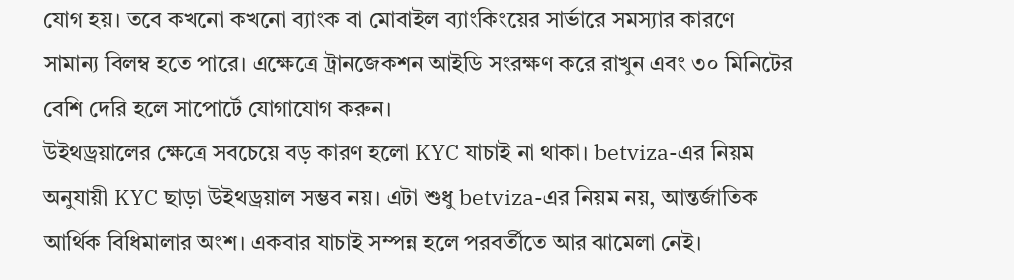যোগ হয়। তবে কখনো কখনো ব্যাংক বা মোবাইল ব্যাংকিংয়ের সার্ভারে সমস্যার কারণে সামান্য বিলম্ব হতে পারে। এক্ষেত্রে ট্রানজেকশন আইডি সংরক্ষণ করে রাখুন এবং ৩০ মিনিটের বেশি দেরি হলে সাপোর্টে যোগাযোগ করুন।
উইথড্রয়ালের ক্ষেত্রে সবচেয়ে বড় কারণ হলো KYC যাচাই না থাকা। betviza-এর নিয়ম অনুযায়ী KYC ছাড়া উইথড্রয়াল সম্ভব নয়। এটা শুধু betviza-এর নিয়ম নয়, আন্তর্জাতিক আর্থিক বিধিমালার অংশ। একবার যাচাই সম্পন্ন হলে পরবর্তীতে আর ঝামেলা নেই।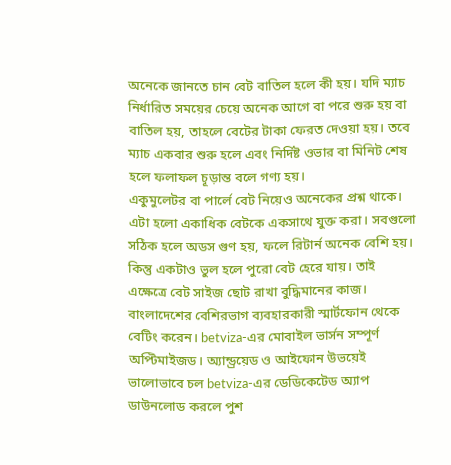অনেকে জানতে চান বেট বাতিল হলে কী হয়। যদি ম্যাচ নির্ধারিত সময়ের চেয়ে অনেক আগে বা পরে শুরু হয় বা বাতিল হয়, তাহলে বেটের টাকা ফেরত দেওয়া হয়। তবে ম্যাচ একবার শুরু হলে এবং নির্দিষ্ট ওভার বা মিনিট শেষ হলে ফলাফল চূড়ান্ত বলে গণ্য হয়।
একুমুলেটর বা পার্লে বেট নিয়েও অনেকের প্রশ্ন থাকে। এটা হলো একাধিক বেটকে একসাথে যুক্ত করা। সবগুলো সঠিক হলে অডস গুণ হয়, ফলে রিটার্ন অনেক বেশি হয়। কিন্তু একটাও ভুল হলে পুরো বেট হেরে যায়। তাই এক্ষেত্রে বেট সাইজ ছোট রাখা বুদ্ধিমানের কাজ।
বাংলাদেশের বেশিরভাগ ব্যবহারকারী স্মার্টফোন থেকে বেটিং করেন। betviza-এর মোবাইল ভার্সন সম্পূর্ণ অপ্টিমাইজড। অ্যান্ড্রয়েড ও আইফোন উভয়েই ভালোভাবে চল betviza-এর ডেডিকেটেড অ্যাপ ডাউনলোড করলে পুশ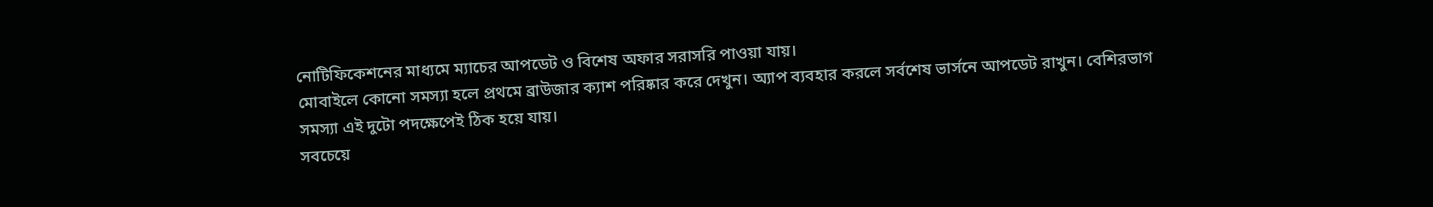নোটিফিকেশনের মাধ্যমে ম্যাচের আপডেট ও বিশেষ অফার সরাসরি পাওয়া যায়।
মোবাইলে কোনো সমস্যা হলে প্রথমে ব্রাউজার ক্যাশ পরিষ্কার করে দেখুন। অ্যাপ ব্যবহার করলে সর্বশেষ ভার্সনে আপডেট রাখুন। বেশিরভাগ সমস্যা এই দুটো পদক্ষেপেই ঠিক হয়ে যায়।
সবচেয়ে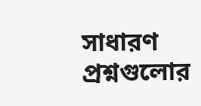সাধারণ প্রশ্নগুলোর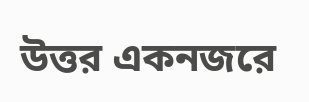উত্তর একনজরে